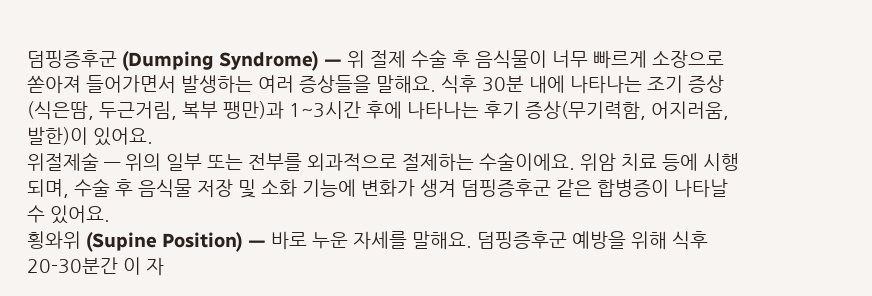덤핑증후군 (Dumping Syndrome) — 위 절제 수술 후 음식물이 너무 빠르게 소장으로 쏟아져 들어가면서 발생하는 여러 증상들을 말해요. 식후 30분 내에 나타나는 조기 증상(식은땀, 두근거림, 복부 팽만)과 1~3시간 후에 나타나는 후기 증상(무기력함, 어지러움, 발한)이 있어요.
위절제술 — 위의 일부 또는 전부를 외과적으로 절제하는 수술이에요. 위암 치료 등에 시행되며, 수술 후 음식물 저장 및 소화 기능에 변화가 생겨 덤핑증후군 같은 합병증이 나타날 수 있어요.
횡와위 (Supine Position) — 바로 누운 자세를 말해요. 덤핑증후군 예방을 위해 식후 20-30분간 이 자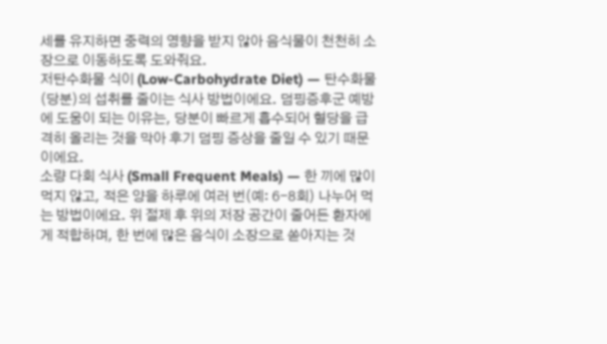세를 유지하면 중력의 영향을 받지 않아 음식물이 천천히 소장으로 이동하도록 도와줘요.
저탄수화물 식이 (Low-Carbohydrate Diet) — 탄수화물(당분)의 섭취를 줄이는 식사 방법이에요. 덤핑증후군 예방에 도움이 되는 이유는, 당분이 빠르게 흡수되어 혈당을 급격히 올리는 것을 막아 후기 덤핑 증상을 줄일 수 있기 때문이에요.
소량 다회 식사 (Small Frequent Meals) — 한 끼에 많이 먹지 않고, 적은 양을 하루에 여러 번(예: 6-8회) 나누어 먹는 방법이에요. 위 절제 후 위의 저장 공간이 줄어든 환자에게 적합하며, 한 번에 많은 음식이 소장으로 쏟아지는 것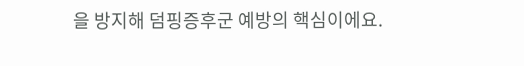을 방지해 덤핑증후군 예방의 핵심이에요.